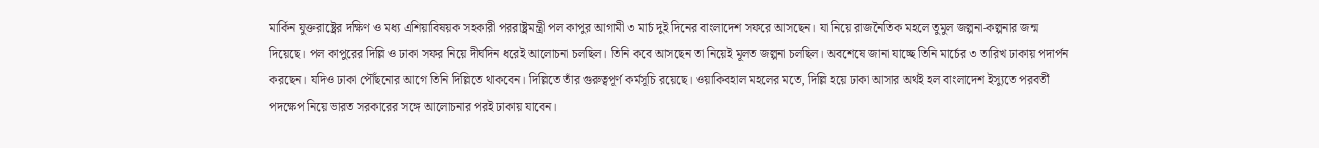মার্কিন যুক্তরাষ্ট্রের দক্ষিণ ও মধ্য এশিয়াবিষয়ক সহকারী পররাষ্ট্রমন্ত্রী পল কাপুর আগামী ৩ মার্চ দুই দিনের বাংলাদেশ সফরে আসছেন। যা নিয়ে রাজনৈতিক মহলে তুমুল জল্পনা-কল্পনার জন্ম দিয়েছে। পল কাপুরের দিল্লি ও ঢাকা সফর নিয়ে দীর্ঘদিন ধরেই আলোচনা চলছিল। তিনি কবে আসছেন তা নিয়েই মূলত জল্পনা চলছিল। অবশেষে জানা যাচ্ছে তিনি মার্চের ৩ তারিখ ঢাকায় পদার্পন করছেন। যদিও ঢাকা পৌঁছনোর আগে তিনি দিল্লিতে থাকবেন। দিল্লিতে তাঁর গুরুত্বপূর্ণ কর্মসূচি রয়েছে। ওয়াকিবহাল মহলের মতে, দিল্লি হয়ে ঢাকা আসার অর্থই হল বাংলাদেশ ইস্যুতে পরবর্তী পদক্ষেপ নিয়ে ভারত সরকারের সঙ্গে আলোচনার পরই ঢাকায় যাবেন।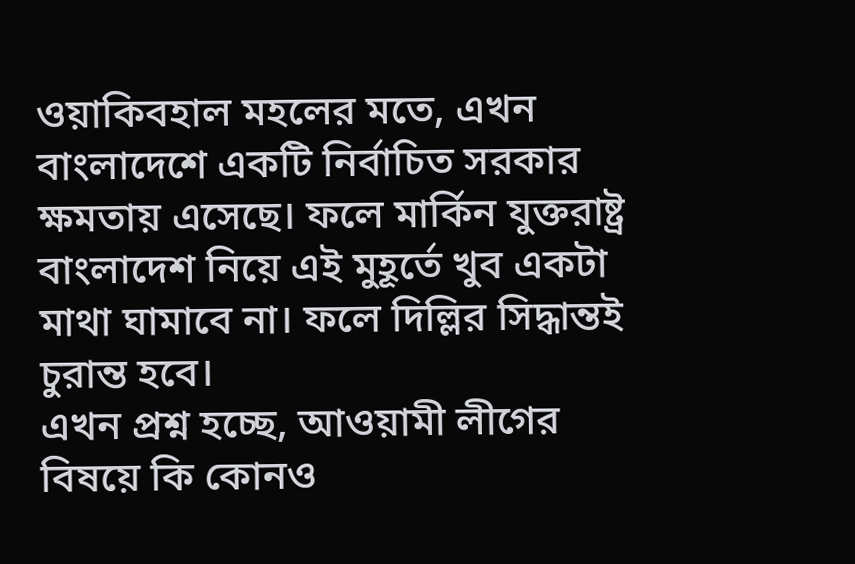ওয়াকিবহাল মহলের মতে, এখন বাংলাদেশে একটি নির্বাচিত সরকার ক্ষমতায় এসেছে। ফলে মার্কিন যুক্তরাষ্ট্র বাংলাদেশ নিয়ে এই মুহূর্তে খুব একটা মাথা ঘামাবে না। ফলে দিল্লির সিদ্ধান্তই চুরান্ত হবে।
এখন প্রশ্ন হচ্ছে, আওয়ামী লীগের বিষয়ে কি কোনও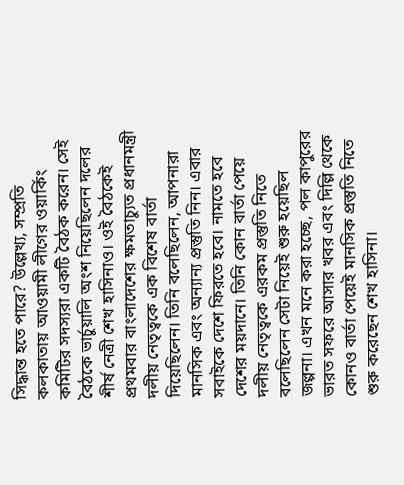সিদ্ধান্ত হতে পারে? উল্লেখ্য, সম্প্রতি কলকাতায় আওয়ামী লীগের ওয়ার্কিং কমিটির সদস্যরা একটি বৈঠক করেন। সেই বৈঠকে ভার্চুয়ালি অংশ নিয়েছিলেন দলের শীর্ষ নেত্রী শেখ হাসিনাও। ওই বৈঠকেই প্রথমবার বাংলাদেশের ক্ষমতাচ্যুত প্রধানমন্ত্রী দলীয় নেতৃত্বকে এক বিশেষ বার্তা দিয়েছিলেন। তিনি বলেছিলেন, আপনারা মানসিক এবং অন্যান্য প্রস্তুতি নিন। এবার সবাইকে দেশে ফিরতে হবে। নামতে হবে দেশের ময়দানে। তিনি কোন বার্তা পেয়ে দলীয় নেতৃত্বকে এরকম প্রস্তুতি নিতে বলেছিলেন সেটা নিয়েই শুরু হয়েছিল জল্পনা। এখন মনে করা হচ্ছে, পল কাপুরের ভারত সফরে আসার খবর এবং দিল্লি থেকে কোনও বার্তা পেয়েই মানসিক প্রস্তুতি নিতে শুরু করেছেন শেখ হাসিনা।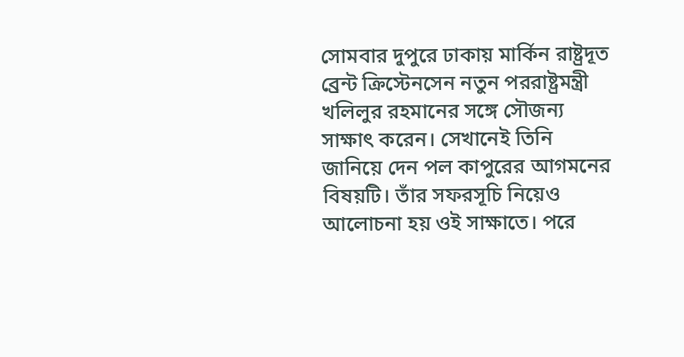সোমবার দুপুরে ঢাকায় মার্কিন রাষ্ট্রদূত ব্রেন্ট ক্রিস্টেনসেন নতুন পররাষ্ট্রমন্ত্রী খলিলুর রহমানের সঙ্গে সৌজন্য সাক্ষাৎ করেন। সেখানেই তিনি জানিয়ে দেন পল কাপুরের আগমনের বিষয়টি। তাঁর সফরসূচি নিয়েও আলোচনা হয় ওই সাক্ষাতে। পরে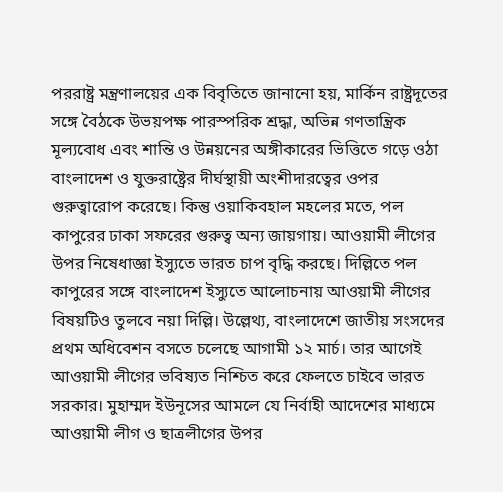পররাষ্ট্র মন্ত্রণালয়ের এক বিবৃতিতে জানানো হয়, মার্কিন রাষ্ট্রদূতের সঙ্গে বৈঠকে উভয়পক্ষ পারস্পরিক শ্রদ্ধা, অভিন্ন গণতান্ত্রিক মূল্যবোধ এবং শান্তি ও উন্নয়নের অঙ্গীকারের ভিত্তিতে গড়ে ওঠা বাংলাদেশ ও যুক্তরাষ্ট্রের দীর্ঘস্থায়ী অংশীদারত্বের ওপর গুরুত্বারোপ করেছে। কিন্তু ওয়াকিবহাল মহলের মতে, পল কাপুরের ঢাকা সফরের গুরুত্ব অন্য জায়গায়। আওয়ামী লীগের উপর নিষেধাজ্ঞা ইস্যুতে ভারত চাপ বৃদ্ধি করছে। দিল্লিতে পল কাপুরের সঙ্গে বাংলাদেশ ইস্যুতে আলোচনায় আওয়ামী লীগের বিষয়টিও তুলবে নয়া দিল্লি। উল্লেথ্য, বাংলাদেশে জাতীয় সংসদের প্রথম অধিবেশন বসতে চলেছে আগামী ১২ মার্চ। তার আগেই আওয়ামী লীগের ভবিষ্যত নিশ্চিত করে ফেলতে চাইবে ভারত সরকার। মুহাম্মদ ইউনূসের আমলে যে নির্বাহী আদেশের মাধ্যমে আওয়ামী লীগ ও ছাত্রলীগের উপর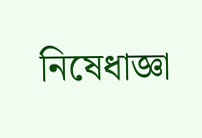নিষেধাজ্ঞা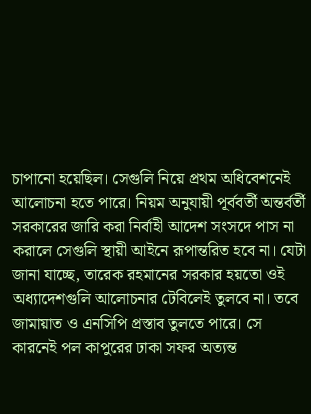চাপানো হয়েছিল। সেগুলি নিয়ে প্রথম অধিবেশনেই আলোচনা হতে পারে। নিয়ম অনুযায়ী পূর্ববর্তী অন্তর্বর্তী সরকারের জারি করা নির্বাহী আদেশ সংসদে পাস না করালে সেগুলি স্থায়ী আইনে রূপান্তরিত হবে না। যেটা জানা যাচ্ছে, তারেক রহমানের সরকার হয়তো ওই অধ্যাদেশগুলি আলোচনার টেবিলেই তুলবে না। তবে জামায়াত ও এনসিপি প্রস্তাব তুলতে পারে। সে কারনেই পল কাপুরের ঢাকা সফর অত্যন্ত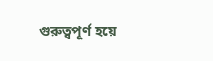গুরুত্বপূর্ণ হয়ে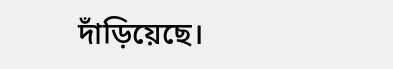দাঁড়িয়েছে।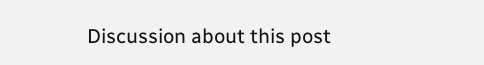Discussion about this post